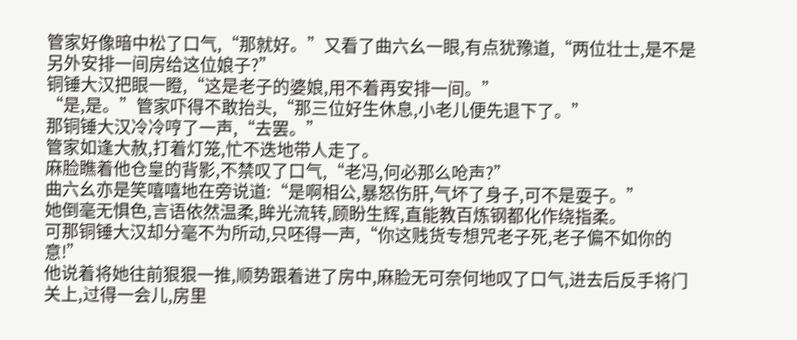管家好像暗中松了口气,“那就好。”又看了曲六幺一眼,有点犹豫道,“两位壮士,是不是另外安排一间房给这位娘子?”
铜锤大汉把眼一瞪,“这是老子的婆娘,用不着再安排一间。”
“是,是。”管家吓得不敢抬头,“那三位好生休息,小老儿便先退下了。”
那铜锤大汉冷冷哼了一声,“去罢。”
管家如逢大赦,打着灯笼,忙不迭地带人走了。
麻脸瞧着他仓皇的背影,不禁叹了口气,“老冯,何必那么呛声?”
曲六幺亦是笑嘻嘻地在旁说道:“是啊相公,暴怒伤肝,气坏了身子,可不是耍子。”
她倒毫无惧色,言语依然温柔,眸光流转,顾盼生辉,直能教百炼钢都化作绕指柔。
可那铜锤大汉却分毫不为所动,只呸得一声,“你这贱货专想咒老子死,老子偏不如你的意!”
他说着将她往前狠狠一推,顺势跟着进了房中,麻脸无可奈何地叹了口气,进去后反手将门关上,过得一会儿,房里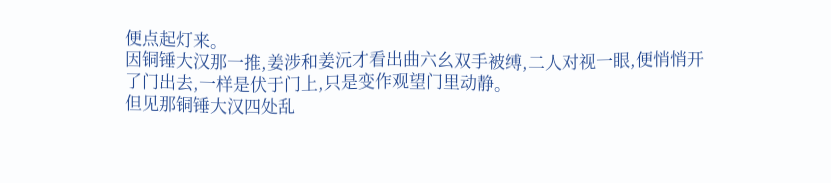便点起灯来。
因铜锤大汉那一推,姜涉和姜沅才看出曲六幺双手被缚,二人对视一眼,便悄悄开了门出去,一样是伏于门上,只是变作观望门里动静。
但见那铜锤大汉四处乱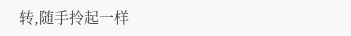转,随手拎起一样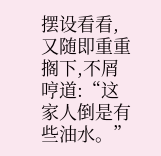摆设看看,又随即重重搁下,不屑哼道:“这家人倒是有些油水。”